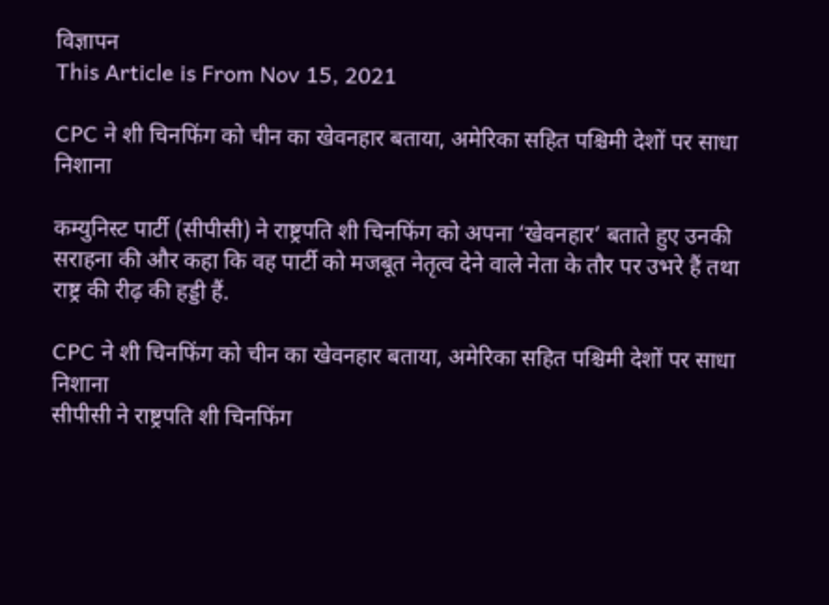विज्ञापन
This Article is From Nov 15, 2021

CPC ने शी चिनफिंग को चीन का खेवनहार बताया, अमेरिका सहित पश्चिमी देशों पर साधा निशाना

कम्युनिस्ट पार्टी (सीपीसी) ने राष्ट्रपति शी चिनफिंग को अपना ‘खेवनहार’ बताते हुए उनकी सराहना की और कहा कि वह पार्टी को मजबूत नेतृत्व देने वाले नेता के तौर पर उभरे हैं तथा राष्ट्र की रीढ़ की हड्डी हैं.

CPC ने शी चिनफिंग को चीन का खेवनहार बताया, अमेरिका सहित पश्चिमी देशों पर साधा निशाना
सीपीसी ने राष्ट्रपति शी चिनफिंग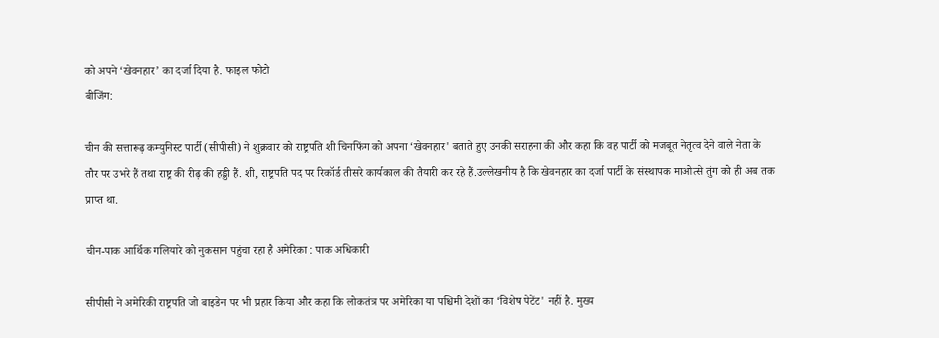को अपने ‘खेवनहार’ का दर्जा दिया है. फाइल फोटो
बीजिंग:

चीन की सत्तारूढ़ कम्युनिस्ट पार्टी (सीपीसी) ने शुक्रवार को राष्ट्रपति शी चिनफिंग को अपना ‘खेवनहार' बताते हुए उनकी सराहना की और कहा कि वह पार्टी को मजबूत नेतृत्व देने वाले नेता के तौर पर उभरे हैं तथा राष्ट्र की रीढ़ की हड्डी हैं. शी, राष्ट्रपति पद पर रिकॉर्ड तीसरे कार्यकाल की तैयारी कर रहे हैं.उल्लेखनीय है कि खेवनहार का दर्जा पार्टी के संस्थापक माओत्से तुंग को ही अब तक प्राप्त था.

चीन-पाक आर्थिक गलियारे को नुकसान पहुंचा रहा है अमेरिका : पाक अधिकारी

सीपीसी ने अमेरिकी राष्ट्रपति जो बाइडेन पर भी प्रहार किया और कहा कि लोकतंत्र पर अमेरिका या पश्चिमी देशों का ‘विशेष पेटेंट' नहीं है. मुख्य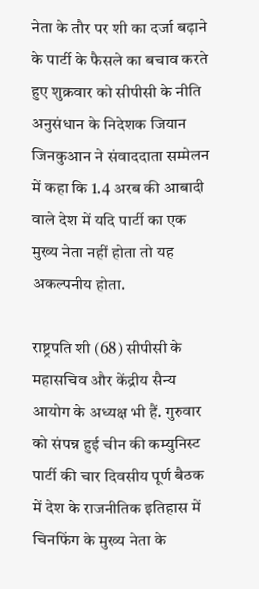नेता के तौर पर शी का दर्जा बढ़ाने के पार्टी के फैसले का बचाव करते हुए शुक्रवार को सीपीसी के नीति अनुसंधान के निदेशक जियान जिनकुआन ने संवाददाता सम्मेलन में कहा कि 1.4 अरब की आबादी वाले देश में यदि पार्टी का एक मुख्य नेता नहीं होता तो यह अकल्पनीय होता.

राष्ट्रपति शी (68) सीपीसी के महासचिव और केंद्रीय सैन्य आयोग के अध्यक्ष भी हैं. गुरुवार को संपन्न हुई चीन की कम्युनिस्ट पार्टी की चार दिवसीय पूर्ण बैठक में देश के राजनीतिक इतिहास में चिनफिंग के मुख्य नेता के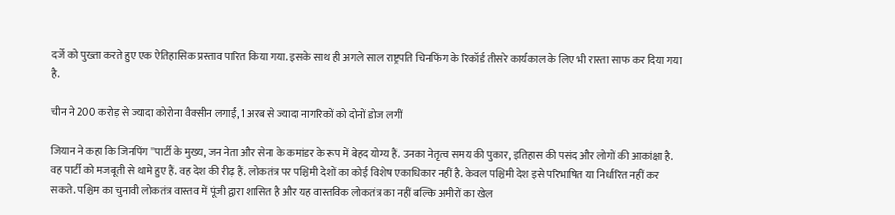दर्जे को पुख्ता करते हुए एक ऐतिहासिक प्रस्ताव पारित किया गया. इसके साथ ही अगले साल राष्ट्रपति चिनफिंग के रिकॉर्ड तीसरे कार्यकाल के लिए भी रास्ता साफ कर दिया गया है.

चीन ने 200 करोड़ से ज्यादा कोरोना वैक्सीन लगाईं, 1 अरब से ज्यादा नागरिकों को दोनों डोज लगीं

जियान ने कहा कि जिनपिंग ''पार्टी के मुख्य, जन नेता और सेना के कमांडर के रूप में बेहद योग्य हैं. उनका नेतृत्व समय की पुकार, इतिहास की पसंद और लोगों की आकांक्षा है. वह पार्टी को मजबूती से थामे हुए हैं. वह देश की रीढ़ हैं. लोकतंत्र पर पश्चिमी देशों का कोई विशेष एकाधिकार नहीं है. केवल पश्चिमी देश इसे परिभाषित या निर्धारित नहीं कर सकते. पश्चिम का चुनावी लोकतंत्र वास्तव में पूंजी द्वारा शासित है और यह वास्तविक लोकतंत्र का नहीं बल्कि अमीरों का खेल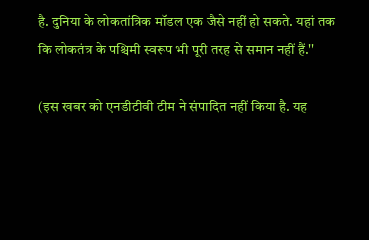है. दुनिया के लोकतांत्रिक मॉडल एक जैसे नहीं हो सकते. यहां तक कि लोकतंत्र के पश्चिमी स्वरूप भी पूरी तरह से समान नहीं हैं.''

(इस खबर को एनडीटीवी टीम ने संपादित नहीं किया है. यह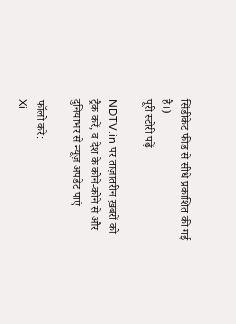सिंडीकेट फीड से सीधे प्रकाशित की गई है।)
पूरी स्टोरी पढ़ें

NDTV.in पर ताज़ातरीन ख़बरों को ट्रैक करें, व देश के कोने-कोने से और दुनियाभर से न्यूज़ अपडेट पाएं

फॉलो करे:
Xi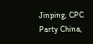Jinping, CPC Party China,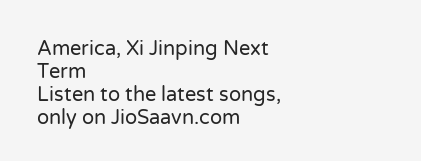America, Xi Jinping Next Term
Listen to the latest songs, only on JioSaavn.com